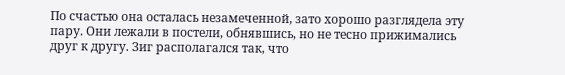По счастью она осталась незамеченной, зато хорошо разглядела эту пару. Они лежали в постели, обнявшись, но не тесно прижимались друг к другу. Зиг располагался так, что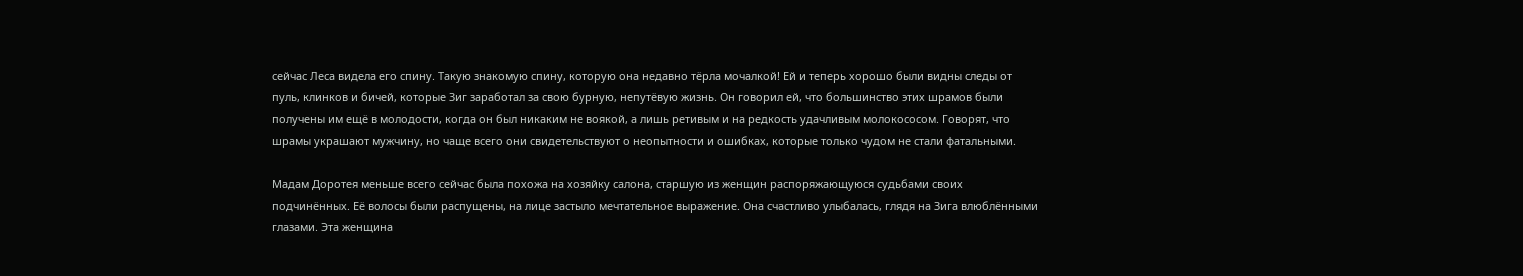сейчас Леса видела его спину. Такую знакомую спину, которую она недавно тёрла мочалкой! Ей и теперь хорошо были видны следы от пуль, клинков и бичей, которые Зиг заработал за свою бурную, непутёвую жизнь. Он говорил ей, что большинство этих шрамов были получены им ещё в молодости, когда он был никаким не воякой, а лишь ретивым и на редкость удачливым молокососом. Говорят, что шрамы украшают мужчину, но чаще всего они свидетельствуют о неопытности и ошибках, которые только чудом не стали фатальными.

Мадам Доротея меньше всего сейчас была похожа на хозяйку салона, старшую из женщин распоряжающуюся судьбами своих подчинённых. Её волосы были распущены, на лице застыло мечтательное выражение. Она счастливо улыбалась, глядя на Зига влюблёнными глазами. Эта женщина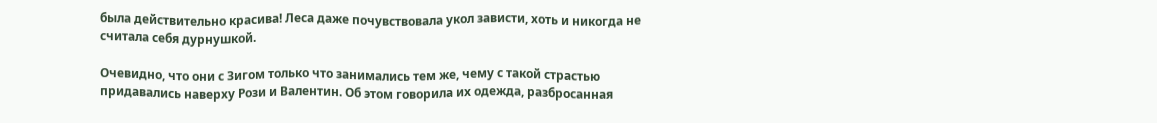была действительно красива! Леса даже почувствовала укол зависти, хоть и никогда не считала себя дурнушкой.

Очевидно, что они с Зигом только что занимались тем же, чему с такой страстью придавались наверху Рози и Валентин. Об этом говорила их одежда, разбросанная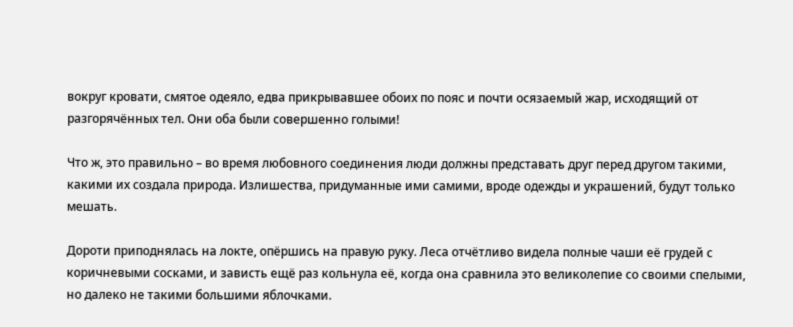вокруг кровати, смятое одеяло, едва прикрывавшее обоих по пояс и почти осязаемый жар, исходящий от разгорячённых тел. Они оба были совершенно голыми!

Что ж, это правильно – во время любовного соединения люди должны представать друг перед другом такими, какими их создала природа. Излишества, придуманные ими самими, вроде одежды и украшений, будут только мешать.

Дороти приподнялась на локте, опёршись на правую руку. Леса отчётливо видела полные чаши её грудей с коричневыми сосками, и зависть ещё раз кольнула её, когда она сравнила это великолепие со своими спелыми, но далеко не такими большими яблочками.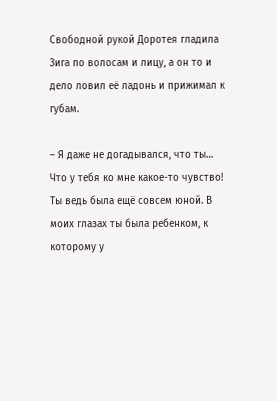Свободной рукой Доротея гладила Зига по волосам и лицу, а он то и дело ловил её ладонь и прижимал к губам.

– Я даже не догадывался, что ты… Что у тебя ко мне какое-то чувство! Ты ведь была ещё совсем юной. В моих глазах ты была ребенком, к которому у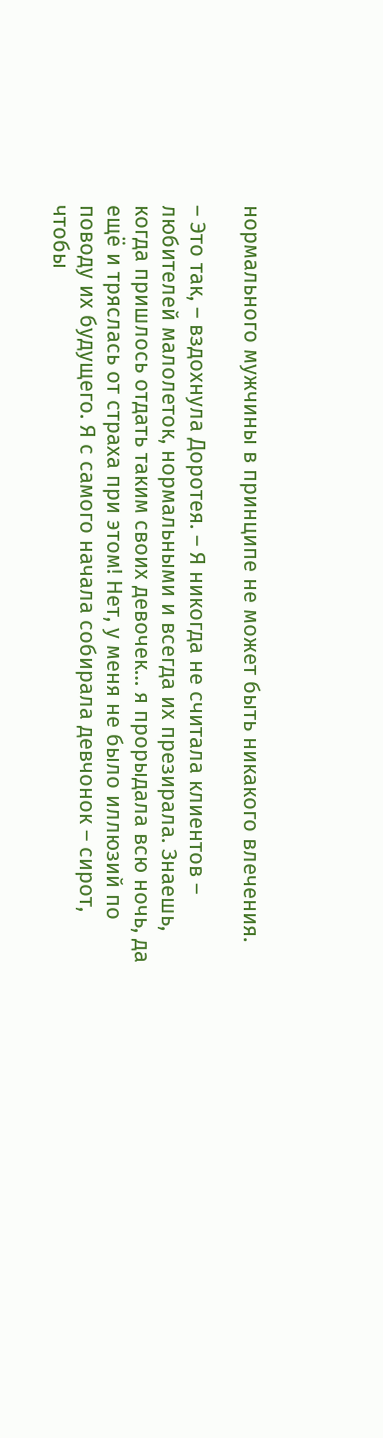нормального мужчины в принципе не может быть никакого влечения.

– Это так, – вздохнула Доротея. – Я никогда не считала клиентов – любителей малолеток, нормальными и всегда их презирала. Знаешь, когда пришлось отдать таким своих девочек… я прорыдала всю ночь, да ещё и тряслась от страха при этом! Нет, у меня не было иллюзий по поводу их будущего. Я с самого начала собирала девчонок – сирот, чтобы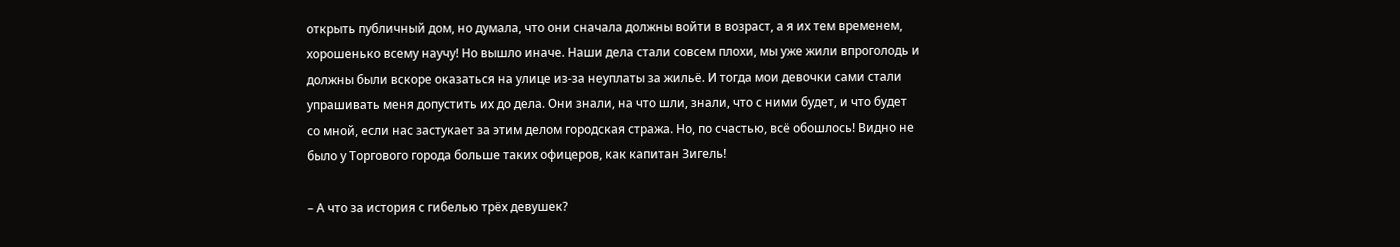открыть публичный дом, но думала, что они сначала должны войти в возраст, а я их тем временем, хорошенько всему научу! Но вышло иначе. Наши дела стали совсем плохи, мы уже жили впроголодь и должны были вскоре оказаться на улице из-за неуплаты за жильё. И тогда мои девочки сами стали упрашивать меня допустить их до дела. Они знали, на что шли, знали, что с ними будет, и что будет со мной, если нас застукает за этим делом городская стража. Но, по счастью, всё обошлось! Видно не было у Торгового города больше таких офицеров, как капитан Зигель!

– А что за история с гибелью трёх девушек?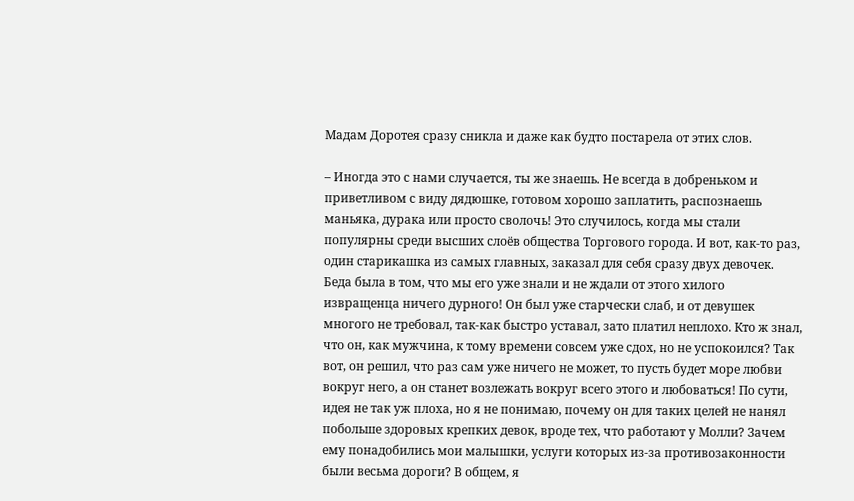Мадам Доротея сразу сникла и даже как будто постарела от этих слов.

– Иногда это с нами случается, ты же знаешь. Не всегда в добреньком и приветливом с виду дядюшке, готовом хорошо заплатить, распознаешь маньяка, дурака или просто сволочь! Это случилось, когда мы стали популярны среди высших слоёв общества Торгового города. И вот, как-то раз, один старикашка из самых главных, заказал для себя сразу двух девочек. Беда была в том, что мы его уже знали и не ждали от этого хилого извращенца ничего дурного! Он был уже старчески слаб, и от девушек многого не требовал, так-как быстро уставал, зато платил неплохо. Кто ж знал, что он, как мужчина, к тому времени совсем уже сдох, но не успокоился? Так вот, он решил, что раз сам уже ничего не может, то пусть будет море любви вокруг него, а он станет возлежать вокруг всего этого и любоваться! По сути, идея не так уж плоха, но я не понимаю, почему он для таких целей не нанял побольше здоровых крепких девок, вроде тех, что работают у Молли? Зачем ему понадобились мои малышки, услуги которых из-за противозаконности были весьма дороги? В общем, я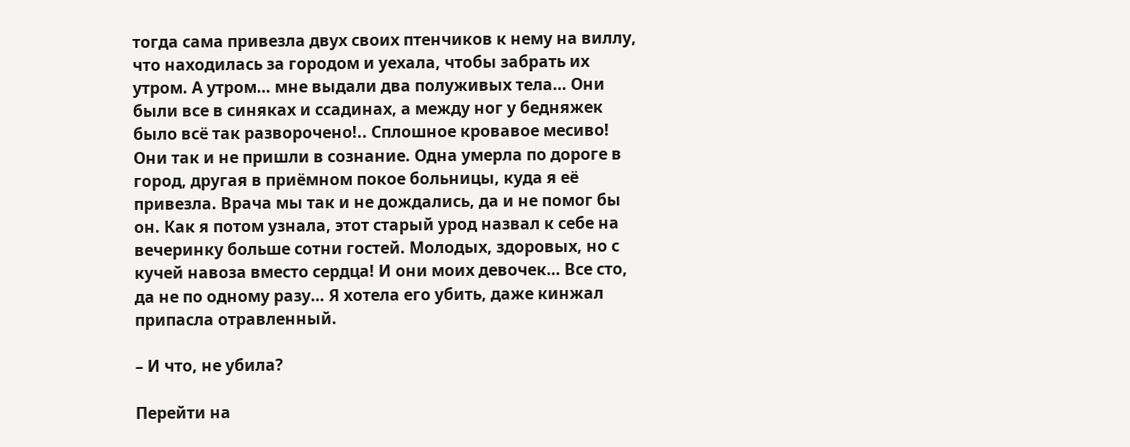тогда сама привезла двух своих птенчиков к нему на виллу, что находилась за городом и уехала, чтобы забрать их утром. А утром… мне выдали два полуживых тела… Они были все в синяках и ссадинах, а между ног у бедняжек было всё так разворочено!.. Сплошное кровавое месиво! Они так и не пришли в сознание. Одна умерла по дороге в город, другая в приёмном покое больницы, куда я её привезла. Врача мы так и не дождались, да и не помог бы он. Как я потом узнала, этот старый урод назвал к себе на вечеринку больше сотни гостей. Молодых, здоровых, но с кучей навоза вместо сердца! И они моих девочек… Все сто, да не по одному разу… Я хотела его убить, даже кинжал припасла отравленный.

– И что, не убила?

Перейти на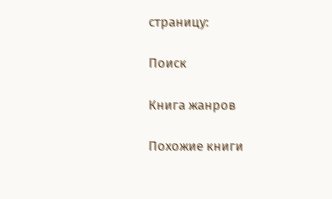страницу:

Поиск

Книга жанров

Похожие книги